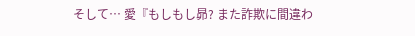そして… 愛『もしもし昴? また詐欺に間違わ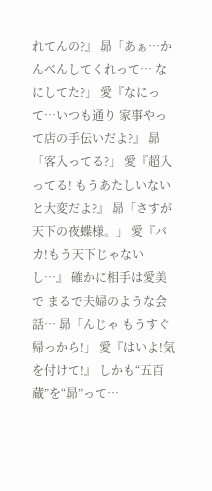れてんの?』 昴「あぁ…かんべんしてくれって… なにしてた?」 愛『なにって…いつも通り 家事やって店の手伝いだよ?』 昴「客入ってる?」 愛『超入ってる! もうあたしいないと大変だよ?』 昴「さすが天下の夜蝶様。」 愛『バカ!もう天下じゃないし…』 確かに相手は愛美で まるで夫婦のような会話… 昴「んじゃ もうすぐ帰っから!」 愛『はいよ!気を付けて!』 しかも“五百蔵”を“昴”って…